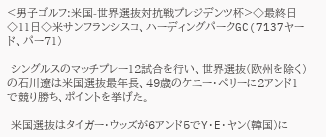<男子ゴルフ:米国-世界選抜対抗戦プレジデンツ杯>◇最終日◇11日◇米サンフランシスコ、ハーディングパークGC(7137ヤード、パー71)

 シングルスのマッチプレー12試合を行い、世界選抜(欧州を除く)の石川遼は米国選抜最年長、49歳のケニー・ペリーに2アンド1で競り勝ち、ポイントを挙げた。

 米国選抜はタイガー・ウッズが6アンド5でY・E・ヤン(韓国)に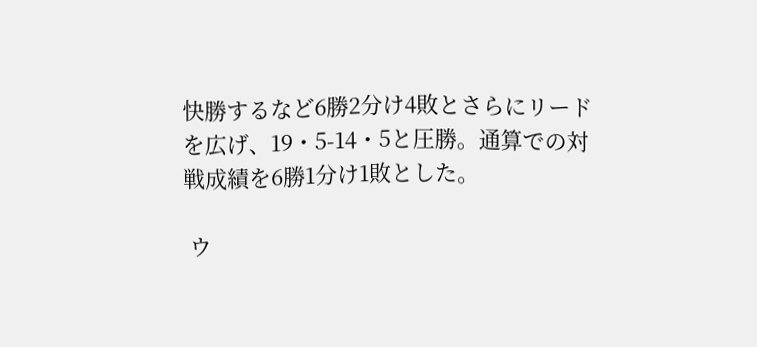快勝するなど6勝2分け4敗とさらにリードを広げ、19・5-14・5と圧勝。通算での対戦成績を6勝1分け1敗とした。

 ウ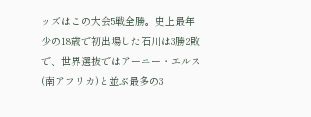ッズはこの大会5戦全勝。史上最年少の18歳で初出場した石川は3勝2敗で、世界選抜ではアーニー・エルス(南アフリカ)と並ぶ最多の3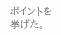ポイントを挙げた。